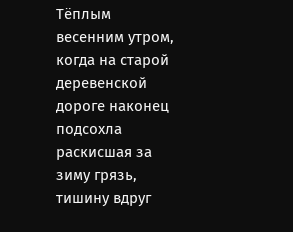Тёплым весенним утром, когда на старой деревенской дороге наконец подсохла раскисшая за зиму грязь, тишину вдруг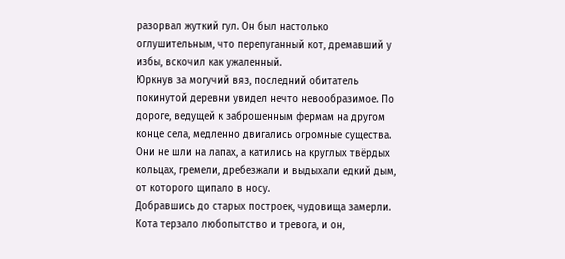разорвал жуткий гул. Он был настолько оглушительным, что перепуганный кот, дремавший у избы, вскочил как ужаленный.
Юркнув за могучий вяз, последний обитатель покинутой деревни увидел нечто невообразимое. По дороге, ведущей к заброшенным фермам на другом конце села, медленно двигались огромные существа. Они не шли на лапах, а катились на круглых твёрдых кольцах, гремели, дребезжали и выдыхали едкий дым, от которого щипало в носу.
Добравшись до старых построек, чудовища замерли. Кота терзало любопытство и тревога, и он,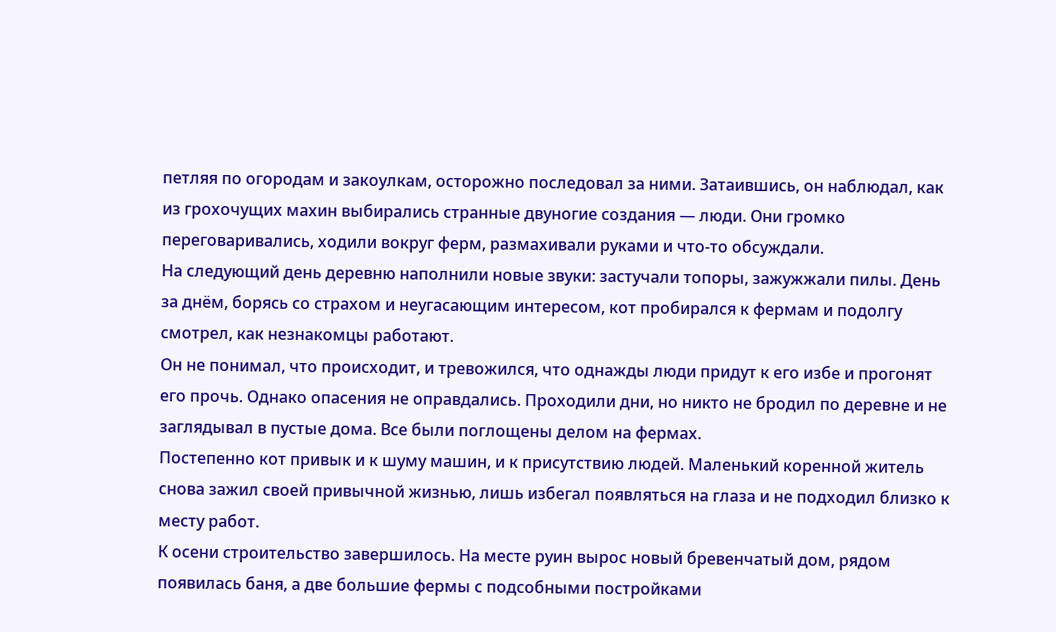петляя по огородам и закоулкам, осторожно последовал за ними. Затаившись, он наблюдал, как из грохочущих махин выбирались странные двуногие создания — люди. Они громко переговаривались, ходили вокруг ферм, размахивали руками и что-то обсуждали.
На следующий день деревню наполнили новые звуки: застучали топоры, зажужжали пилы. День за днём, борясь со страхом и неугасающим интересом, кот пробирался к фермам и подолгу смотрел, как незнакомцы работают.
Он не понимал, что происходит, и тревожился, что однажды люди придут к его избе и прогонят его прочь. Однако опасения не оправдались. Проходили дни, но никто не бродил по деревне и не заглядывал в пустые дома. Все были поглощены делом на фермах.
Постепенно кот привык и к шуму машин, и к присутствию людей. Маленький коренной житель снова зажил своей привычной жизнью, лишь избегал появляться на глаза и не подходил близко к месту работ.
К осени строительство завершилось. На месте руин вырос новый бревенчатый дом, рядом появилась баня, а две большие фермы с подсобными постройками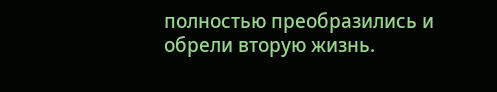полностью преобразились и обрели вторую жизнь.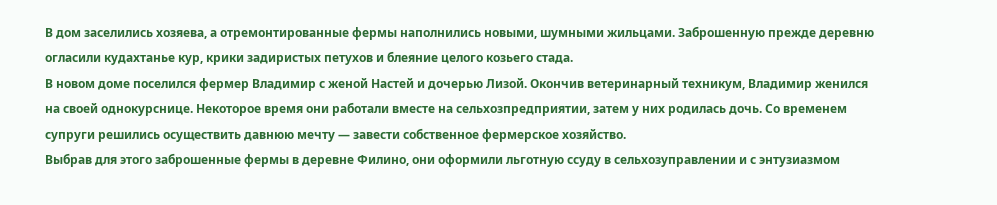В дом заселились хозяева, а отремонтированные фермы наполнились новыми, шумными жильцами. Заброшенную прежде деревню огласили кудахтанье кур, крики задиристых петухов и блеяние целого козьего стада.
В новом доме поселился фермер Владимир с женой Настей и дочерью Лизой. Окончив ветеринарный техникум, Владимир женился на своей однокурснице. Некоторое время они работали вместе на сельхозпредприятии, затем у них родилась дочь. Со временем супруги решились осуществить давнюю мечту — завести собственное фермерское хозяйство.
Выбрав для этого заброшенные фермы в деревне Филино, они оформили льготную ссуду в сельхозуправлении и с энтузиазмом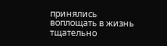принялись воплощать в жизнь тщательно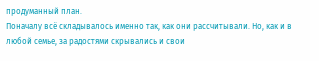продуманный план.
Поначалу всё складывалось именно так, как они рассчитывали. Но, как и в любой семье, за радостями скрывались и свои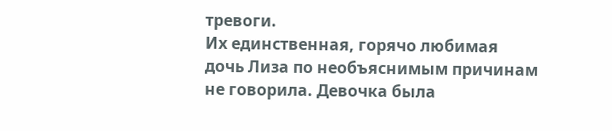тревоги.
Их единственная, горячо любимая дочь Лиза по необъяснимым причинам не говорила. Девочка была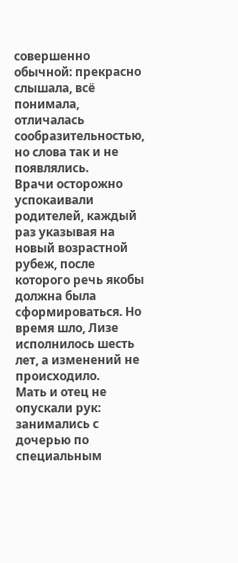совершенно обычной: прекрасно слышала, всё понимала, отличалась сообразительностью, но слова так и не появлялись.
Врачи осторожно успокаивали родителей, каждый раз указывая на новый возрастной рубеж, после которого речь якобы должна была сформироваться. Но время шло, Лизе исполнилось шесть лет, а изменений не происходило.
Мать и отец не опускали рук: занимались с дочерью по специальным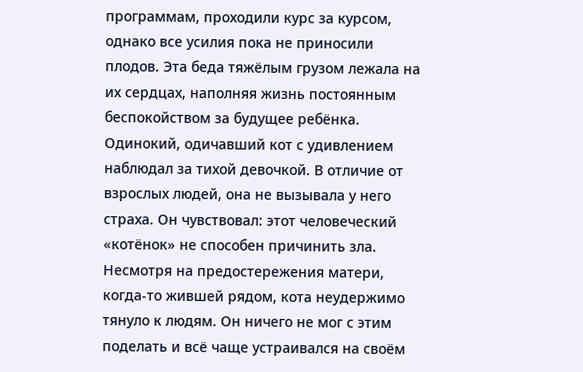программам, проходили курс за курсом, однако все усилия пока не приносили плодов. Эта беда тяжёлым грузом лежала на их сердцах, наполняя жизнь постоянным беспокойством за будущее ребёнка.
Одинокий, одичавший кот с удивлением наблюдал за тихой девочкой. В отличие от взрослых людей, она не вызывала у него страха. Он чувствовал: этот человеческий «котёнок» не способен причинить зла.
Несмотря на предостережения матери, когда-то жившей рядом, кота неудержимо тянуло к людям. Он ничего не мог с этим поделать и всё чаще устраивался на своём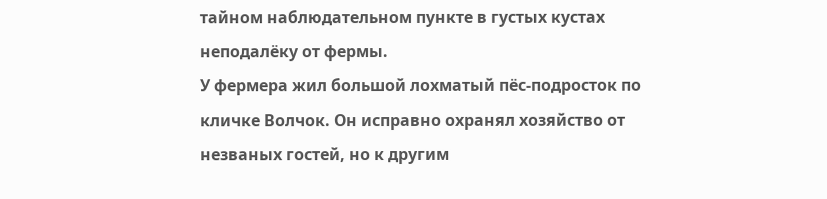тайном наблюдательном пункте в густых кустах неподалёку от фермы.
У фермера жил большой лохматый пёс-подросток по кличке Волчок. Он исправно охранял хозяйство от незваных гостей, но к другим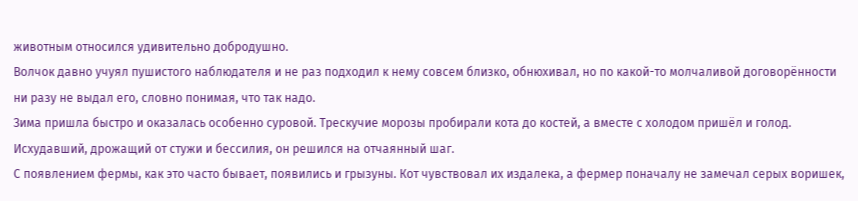животным относился удивительно добродушно.
Волчок давно учуял пушистого наблюдателя и не раз подходил к нему совсем близко, обнюхивал, но по какой-то молчаливой договорённости ни разу не выдал его, словно понимая, что так надо.
Зима пришла быстро и оказалась особенно суровой. Трескучие морозы пробирали кота до костей, а вместе с холодом пришёл и голод. Исхудавший, дрожащий от стужи и бессилия, он решился на отчаянный шаг.
С появлением фермы, как это часто бывает, появились и грызуны. Кот чувствовал их издалека, а фермер поначалу не замечал серых воришек,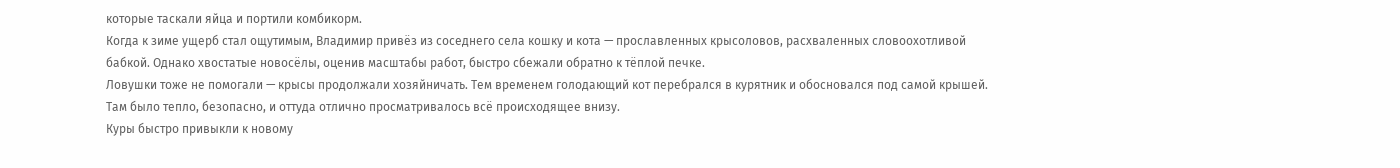которые таскали яйца и портили комбикорм.
Когда к зиме ущерб стал ощутимым, Владимир привёз из соседнего села кошку и кота — прославленных крысоловов, расхваленных словоохотливой бабкой. Однако хвостатые новосёлы, оценив масштабы работ, быстро сбежали обратно к тёплой печке.
Ловушки тоже не помогали — крысы продолжали хозяйничать. Тем временем голодающий кот перебрался в курятник и обосновался под самой крышей. Там было тепло, безопасно, и оттуда отлично просматривалось всё происходящее внизу.
Куры быстро привыкли к новому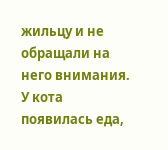жильцу и не обращали на него внимания. У кота появилась еда,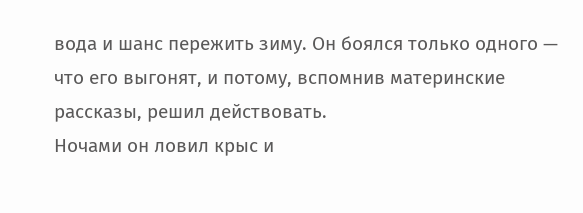вода и шанс пережить зиму. Он боялся только одного — что его выгонят, и потому, вспомнив материнские рассказы, решил действовать.
Ночами он ловил крыс и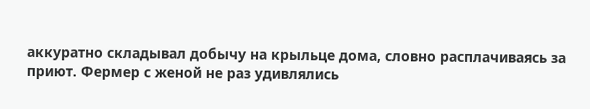аккуратно складывал добычу на крыльце дома, словно расплачиваясь за приют. Фермер с женой не раз удивлялись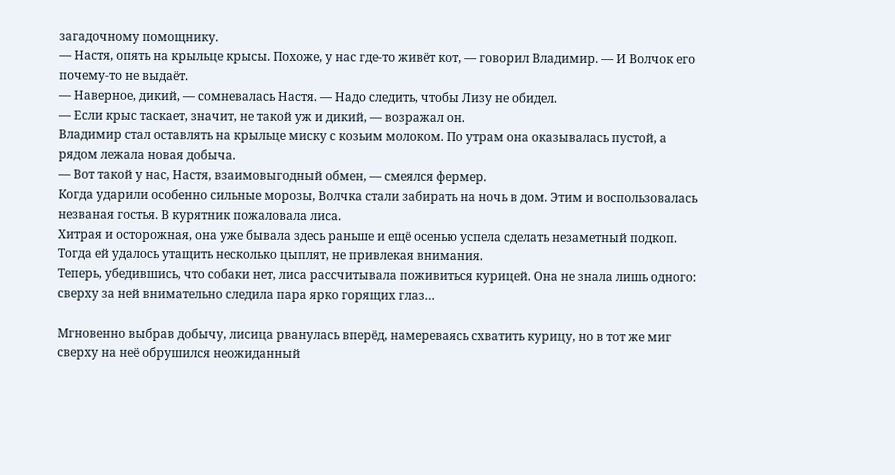загадочному помощнику.
— Настя, опять на крыльце крысы. Похоже, у нас где-то живёт кот, — говорил Владимир. — И Волчок его почему-то не выдаёт.
— Наверное, дикий, — сомневалась Настя. — Надо следить, чтобы Лизу не обидел.
— Если крыс таскает, значит, не такой уж и дикий, — возражал он.
Владимир стал оставлять на крыльце миску с козьим молоком. По утрам она оказывалась пустой, а рядом лежала новая добыча.
— Вот такой у нас, Настя, взаимовыгодный обмен, — смеялся фермер.
Когда ударили особенно сильные морозы, Волчка стали забирать на ночь в дом. Этим и воспользовалась незваная гостья. В курятник пожаловала лиса.
Хитрая и осторожная, она уже бывала здесь раньше и ещё осенью успела сделать незаметный подкоп. Тогда ей удалось утащить несколько цыплят, не привлекая внимания.
Теперь, убедившись, что собаки нет, лиса рассчитывала поживиться курицей. Она не знала лишь одного: сверху за ней внимательно следила пара ярко горящих глаз…

Мгновенно выбрав добычу, лисица рванулась вперёд, намереваясь схватить курицу, но в тот же миг сверху на неё обрушился неожиданный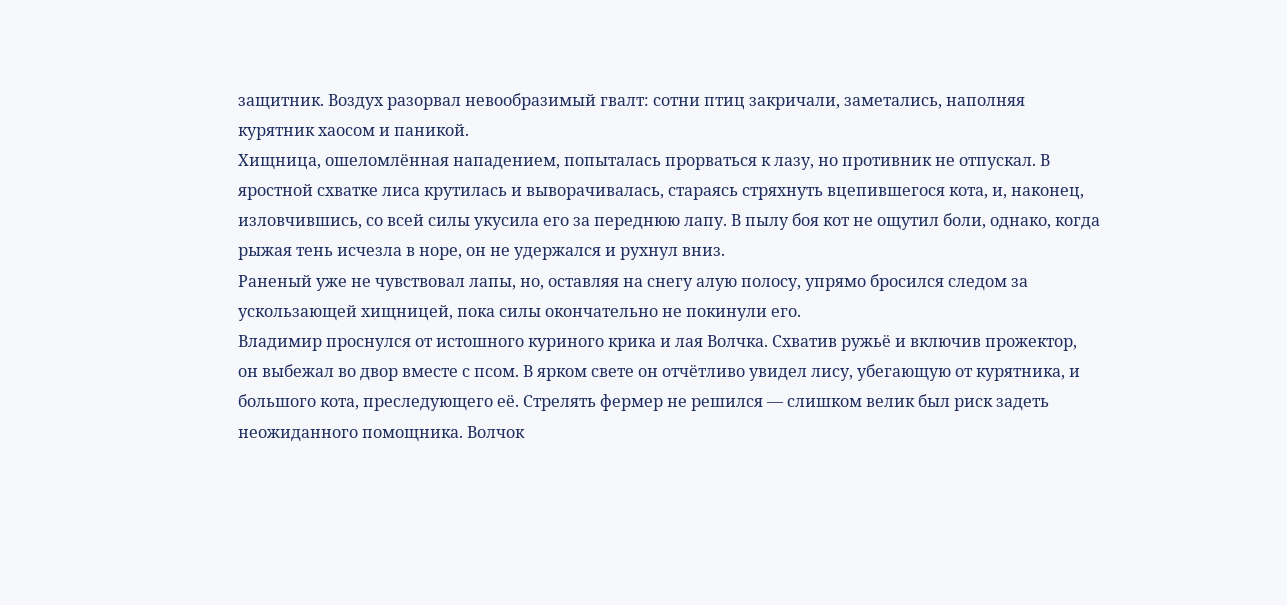защитник. Воздух разорвал невообразимый гвалт: сотни птиц закричали, заметались, наполняя курятник хаосом и паникой.
Хищница, ошеломлённая нападением, попыталась прорваться к лазу, но противник не отпускал. В яростной схватке лиса крутилась и выворачивалась, стараясь стряхнуть вцепившегося кота, и, наконец, изловчившись, со всей силы укусила его за переднюю лапу. В пылу боя кот не ощутил боли, однако, когда рыжая тень исчезла в норе, он не удержался и рухнул вниз.
Раненый уже не чувствовал лапы, но, оставляя на снегу алую полосу, упрямо бросился следом за ускользающей хищницей, пока силы окончательно не покинули его.
Владимир проснулся от истошного куриного крика и лая Волчка. Схватив ружьё и включив прожектор, он выбежал во двор вместе с псом. В ярком свете он отчётливо увидел лису, убегающую от курятника, и большого кота, преследующего её. Стрелять фермер не решился — слишком велик был риск задеть неожиданного помощника. Волчок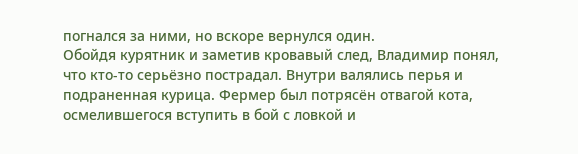погнался за ними, но вскоре вернулся один.
Обойдя курятник и заметив кровавый след, Владимир понял, что кто-то серьёзно пострадал. Внутри валялись перья и подраненная курица. Фермер был потрясён отвагой кота, осмелившегося вступить в бой с ловкой и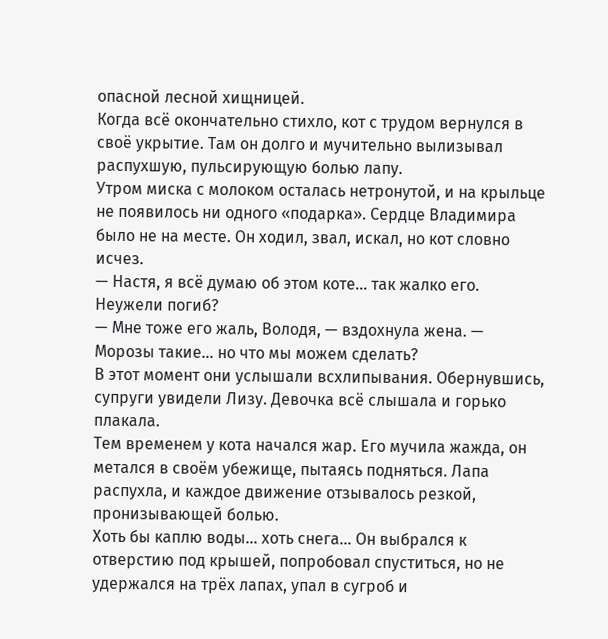опасной лесной хищницей.
Когда всё окончательно стихло, кот с трудом вернулся в своё укрытие. Там он долго и мучительно вылизывал распухшую, пульсирующую болью лапу.
Утром миска с молоком осталась нетронутой, и на крыльце не появилось ни одного «подарка». Сердце Владимира было не на месте. Он ходил, звал, искал, но кот словно исчез.
— Настя, я всё думаю об этом коте… так жалко его. Неужели погиб?
— Мне тоже его жаль, Володя, — вздохнула жена. — Морозы такие… но что мы можем сделать?
В этот момент они услышали всхлипывания. Обернувшись, супруги увидели Лизу. Девочка всё слышала и горько плакала.
Тем временем у кота начался жар. Его мучила жажда, он метался в своём убежище, пытаясь подняться. Лапа распухла, и каждое движение отзывалось резкой, пронизывающей болью.
Хоть бы каплю воды… хоть снега… Он выбрался к отверстию под крышей, попробовал спуститься, но не удержался на трёх лапах, упал в сугроб и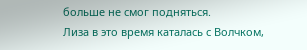больше не смог подняться.
Лиза в это время каталась с Волчком,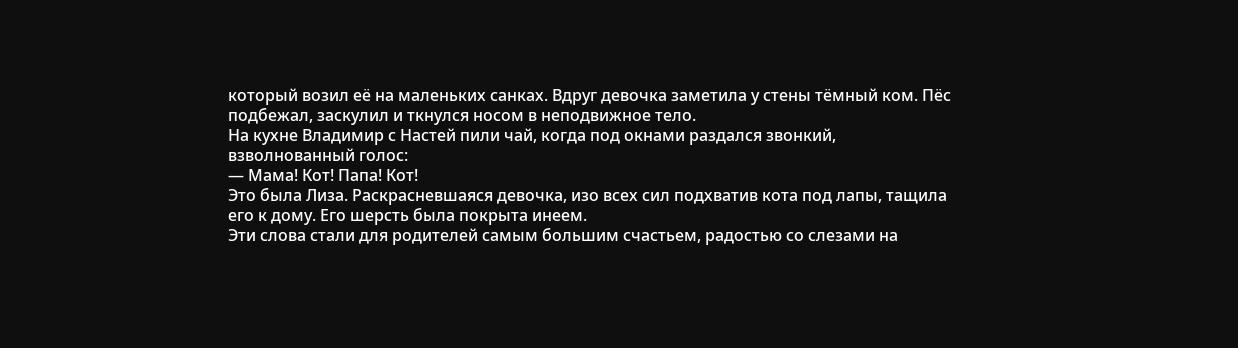который возил её на маленьких санках. Вдруг девочка заметила у стены тёмный ком. Пёс подбежал, заскулил и ткнулся носом в неподвижное тело.
На кухне Владимир с Настей пили чай, когда под окнами раздался звонкий, взволнованный голос:
— Мама! Кот! Папа! Кот!
Это была Лиза. Раскрасневшаяся девочка, изо всех сил подхватив кота под лапы, тащила его к дому. Его шерсть была покрыта инеем.
Эти слова стали для родителей самым большим счастьем, радостью со слезами на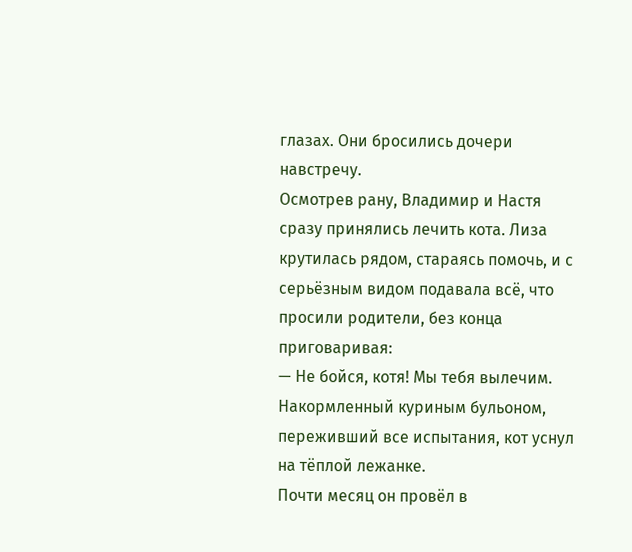глазах. Они бросились дочери навстречу.
Осмотрев рану, Владимир и Настя сразу принялись лечить кота. Лиза крутилась рядом, стараясь помочь, и с серьёзным видом подавала всё, что просили родители, без конца приговаривая:
— Не бойся, котя! Мы тебя вылечим.
Накормленный куриным бульоном, переживший все испытания, кот уснул на тёплой лежанке.
Почти месяц он провёл в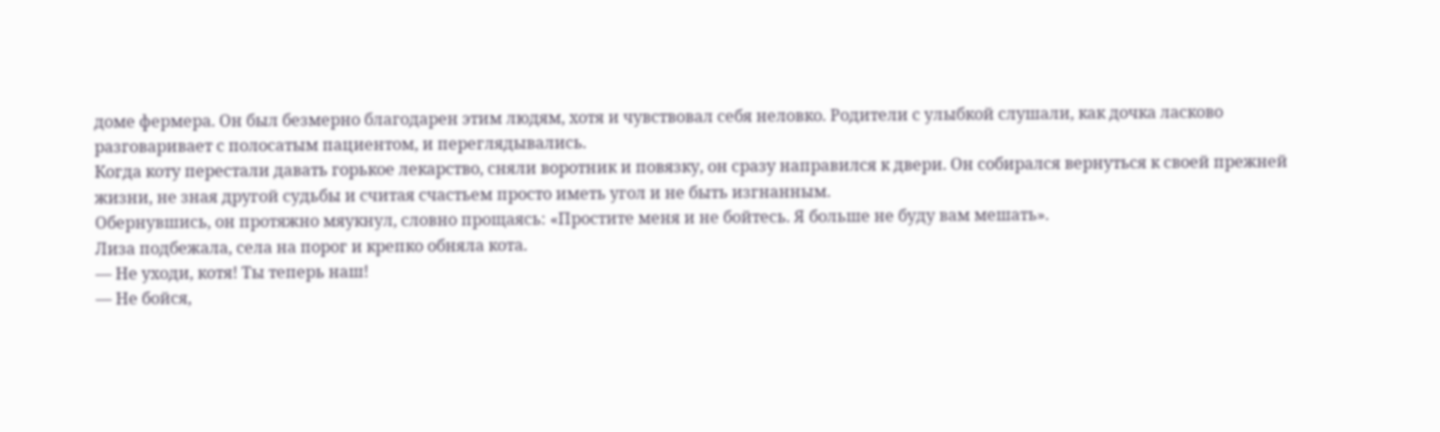доме фермера. Он был безмерно благодарен этим людям, хотя и чувствовал себя неловко. Родители с улыбкой слушали, как дочка ласково разговаривает с полосатым пациентом, и переглядывались.
Когда коту перестали давать горькое лекарство, сняли воротник и повязку, он сразу направился к двери. Он собирался вернуться к своей прежней жизни, не зная другой судьбы и считая счастьем просто иметь угол и не быть изгнанным.
Обернувшись, он протяжно мяукнул, словно прощаясь: «Простите меня и не бойтесь. Я больше не буду вам мешать».
Лиза подбежала, села на порог и крепко обняла кота.
— Не уходи, котя! Ты теперь наш!
— Не бойся,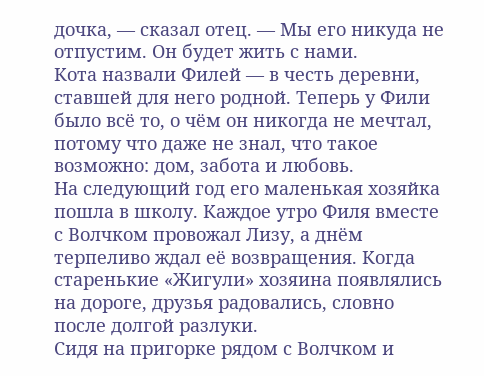дочка, — сказал отец. — Мы его никуда не отпустим. Он будет жить с нами.
Кота назвали Филей — в честь деревни, ставшей для него родной. Теперь у Фили было всё то, о чём он никогда не мечтал, потому что даже не знал, что такое возможно: дом, забота и любовь.
На следующий год его маленькая хозяйка пошла в школу. Каждое утро Филя вместе с Волчком провожал Лизу, а днём терпеливо ждал её возвращения. Когда старенькие «Жигули» хозяина появлялись на дороге, друзья радовались, словно после долгой разлуки.
Сидя на пригорке рядом с Волчком и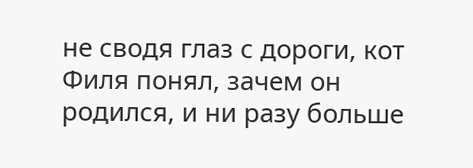не сводя глаз с дороги, кот Филя понял, зачем он родился, и ни разу больше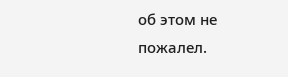об этом не пожалел.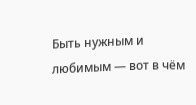Быть нужным и любимым — вот в чём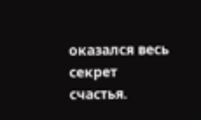оказался весь секрет счастья.